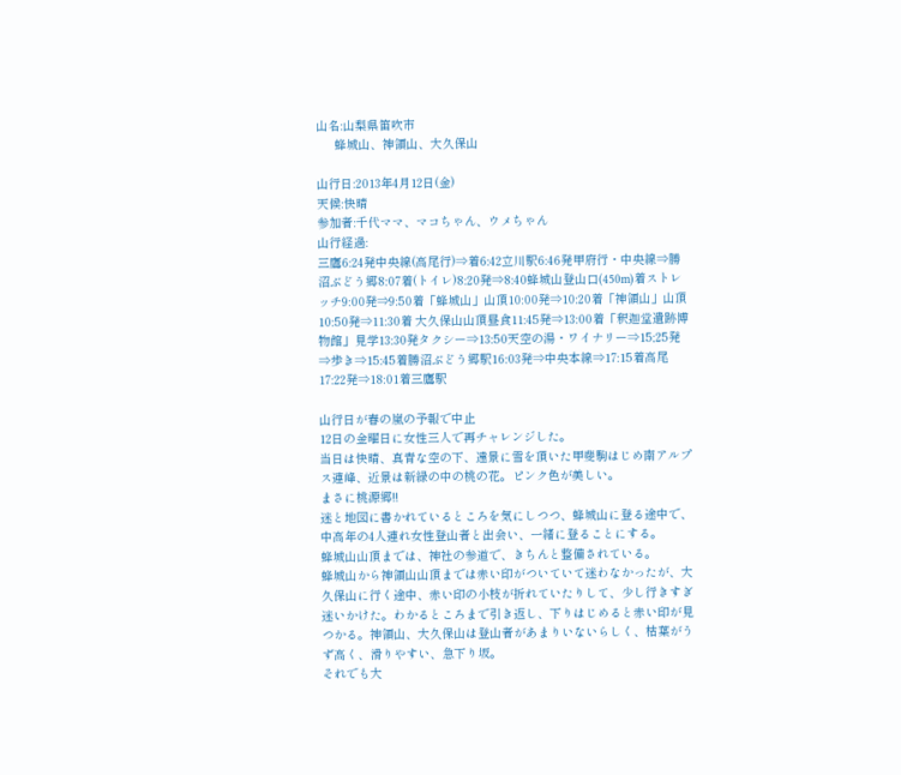山名:山梨県笛吹市
      蜂城山、神領山、大久保山

山行日:2013年4月12日(金)
天候:快晴
参加者:千代ママ、マコちゃん、ウメちゃん
山行経過:
三鷹6:24発中央線(高尾行)⇒着6:42立川駅6:46発甲府行・中央線⇒勝沼ぶどう郷8:07着(トイレ)8:20発⇒8:40蜂城山登山口(450m)着ストレッチ9:00発⇒9:50着「蜂城山」山頂10:00発⇒10:20着「神領山」山頂10:50発⇒11:30着 大久保山山頂昼食11:45発⇒13:00着「釈迦堂遺跡博物館」見学13:30発タクシー⇒13:50天空の湯・ワイナリー⇒15;25発⇒歩き⇒15:45着勝沼ぶどう郷駅16:03発⇒中央本線⇒17:15着高尾17:22発⇒18:01着三鷹駅

山行日が春の嵐の予報で中止
12日の金曜日に女性三人で再チャレンジした。
当日は快晴、真青な空の下、遠景に雪を頂いた甲斐駒はじめ南アルプス連峰、近景は新緑の中の桃の花。ピンク色が美しい。
まさに桃源郷!!
迷と地図に書かれているところを気にしつつ、蜂城山に登る途中で、中高年の4人連れ女性登山者と出会い、一緒に登ることにする。
蜂城山山頂までは、神社の参道で、きちんと整備されている。
蜂城山から神領山山頂までは赤い印がついていて迷わなかったが、大久保山に行く途中、赤い印の小枝が折れていたりして、少し行きすぎ迷いかけた。わかるところまで引き返し、下りはじめると赤い印が見つかる。神領山、大久保山は登山者があまりいないらしく、枯葉がうず高く、滑りやすい、急下り坂。
それでも大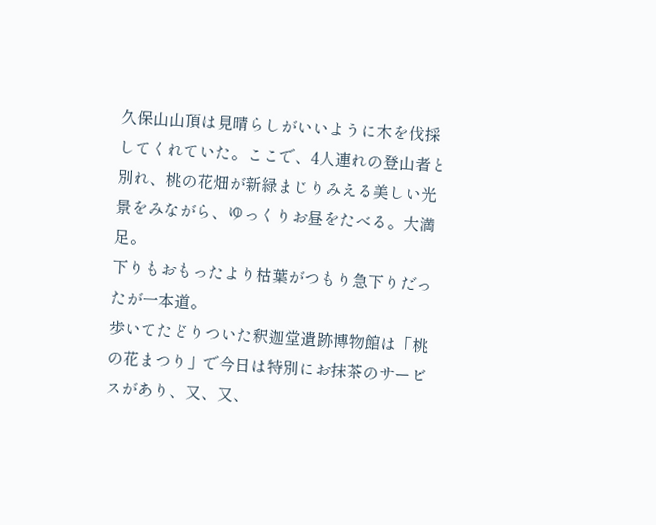久保山山頂は見晴らしがいいように木を伐採してくれていた。ここで、4人連れの登山者と別れ、桃の花畑が新緑まじりみえる美しい光景をみながら、ゆっくりお昼をたべる。大満足。
下りもおもったより枯葉がつもり急下りだったが一本道。
歩いてたどりついた釈迦堂遺跡博物館は「桃の花まつり」で今日は特別にお抹茶のサービスがあり、又、又、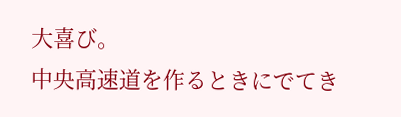大喜び。
中央高速道を作るときにでてき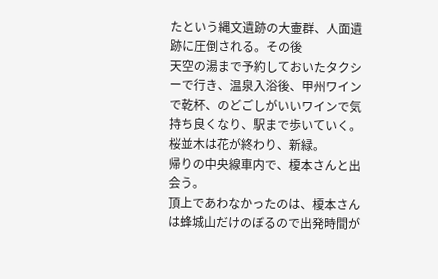たという縄文遺跡の大壷群、人面遺跡に圧倒される。その後
天空の湯まで予約しておいたタクシーで行き、温泉入浴後、甲州ワインで乾杯、のどごしがいいワインで気持ち良くなり、駅まで歩いていく。桜並木は花が終わり、新緑。
帰りの中央線車内で、榎本さんと出会う。
頂上であわなかったのは、榎本さんは蜂城山だけのぼるので出発時間が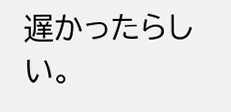遅かったらしい。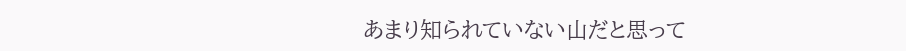あまり知られていない山だと思って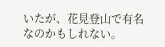いたが、花見登山で有名なのかもしれない。